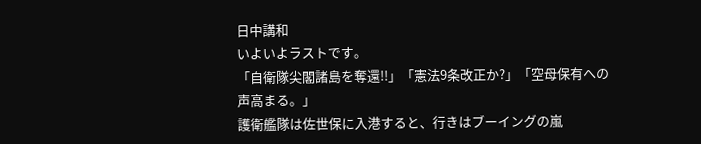日中講和
いよいよラストです。
「自衛隊尖閣諸島を奪還!!」「憲法9条改正か?」「空母保有への声高まる。」
護衛艦隊は佐世保に入港すると、行きはブーイングの嵐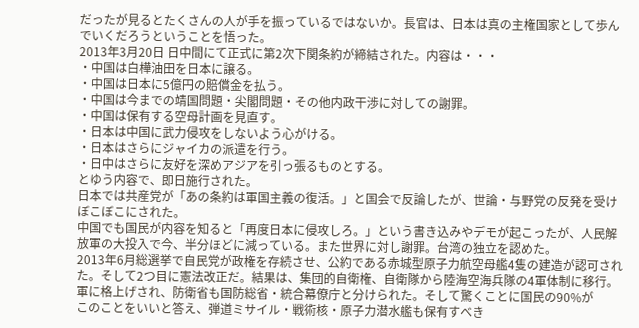だったが見るとたくさんの人が手を振っているではないか。長官は、日本は真の主権国家として歩んでいくだろうということを悟った。
2013年3月20日 日中間にて正式に第2次下関条約が締結された。内容は・・・
・中国は白樺油田を日本に譲る。
・中国は日本に5億円の賠償金を払う。
・中国は今までの靖国問題・尖閣問題・その他内政干渉に対しての謝罪。
・中国は保有する空母計画を見直す。
・日本は中国に武力侵攻をしないよう心がける。
・日本はさらにジャイカの派遣を行う。
・日中はさらに友好を深めアジアを引っ張るものとする。
とゆう内容で、即日施行された。
日本では共産党が「あの条約は軍国主義の復活。」と国会で反論したが、世論・与野党の反発を受けぼこぼこにされた。
中国でも国民が内容を知ると「再度日本に侵攻しろ。」という書き込みやデモが起こったが、人民解放軍の大投入で今、半分ほどに減っている。また世界に対し謝罪。台湾の独立を認めた。
2013年6月総選挙で自民党が政権を存続させ、公約である赤城型原子力航空母艦4隻の建造が認可された。そして2つ目に憲法改正だ。結果は、集団的自衛権、自衛隊から陸海空海兵隊の4軍体制に移行。軍に格上げされ、防衛省も国防総省・統合幕僚庁と分けられた。そして驚くことに国民の90%が
このことをいいと答え、弾道ミサイル・戦術核・原子力潜水艦も保有すべき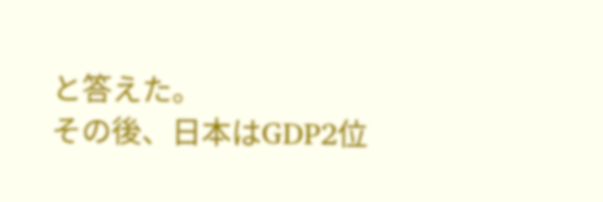と答えた。
その後、日本はGDP2位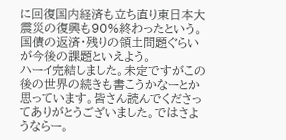に回復国内経済も立ち直り東日本大震災の復興も90%終わったという。
国債の返済・残りの領土問題ぐらいが今後の課題といえよう。
ハーイ完結しました。未定ですがこの後の世界の続きも書こうかなーとか思っています。皆さん読んでくださってありがとうございました。ではさようならー。